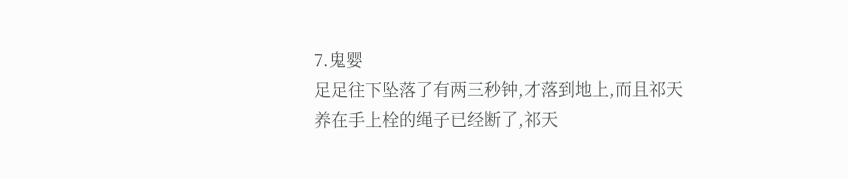7.鬼婴
足足往下坠落了有两三秒钟,才落到地上,而且祁天养在手上栓的绳子已经断了,祁天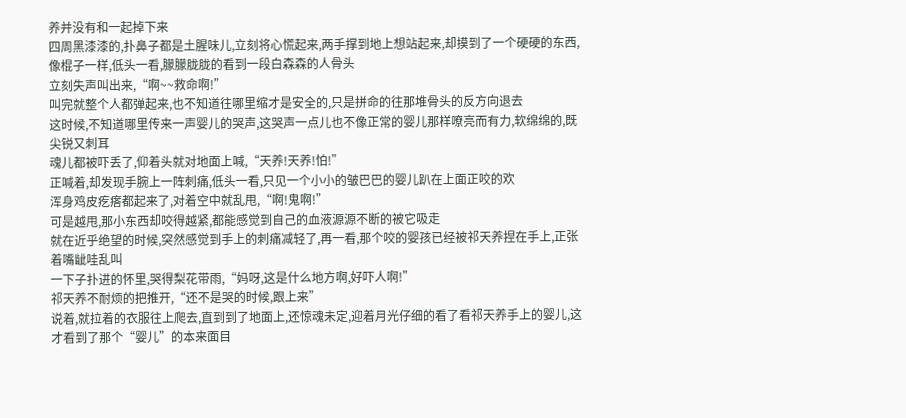养并没有和一起掉下来
四周黑漆漆的,扑鼻子都是土腥味儿,立刻将心慌起来,两手撑到地上想站起来,却摸到了一个硬硬的东西,像棍子一样,低头一看,朦朦胧胧的看到一段白森森的人骨头
立刻失声叫出来,“啊~~救命啊!”
叫完就整个人都弹起来,也不知道往哪里缩才是安全的,只是拼命的往那堆骨头的反方向退去
这时候,不知道哪里传来一声婴儿的哭声,这哭声一点儿也不像正常的婴儿那样嘹亮而有力,软绵绵的,既尖锐又刺耳
魂儿都被吓丢了,仰着头就对地面上喊,“天养!天养!怕!”
正喊着,却发现手腕上一阵刺痛,低头一看,只见一个小小的皱巴巴的婴儿趴在上面正咬的欢
浑身鸡皮疙瘩都起来了,对着空中就乱甩,“啊!鬼啊!”
可是越甩,那小东西却咬得越紧,都能感觉到自己的血液源源不断的被它吸走
就在近乎绝望的时候,突然感觉到手上的刺痛减轻了,再一看,那个咬的婴孩已经被祁天养捏在手上,正张着嘴龇哇乱叫
一下子扑进的怀里,哭得梨花带雨,“妈呀,这是什么地方啊,好吓人啊!”
祁天养不耐烦的把推开,“还不是哭的时候,跟上来”
说着,就拉着的衣服往上爬去,直到到了地面上,还惊魂未定,迎着月光仔细的看了看祁天养手上的婴儿,这才看到了那个“婴儿”的本来面目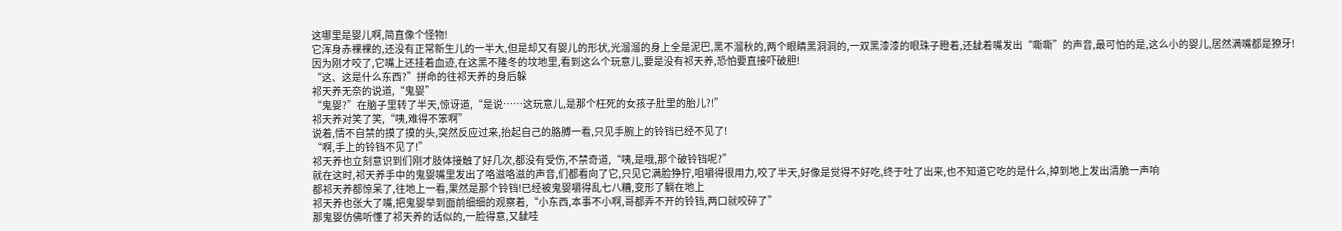这哪里是婴儿啊,简直像个怪物!
它浑身赤裸裸的,还没有正常新生儿的一半大,但是却又有婴儿的形状,光溜溜的身上全是泥巴,黑不溜秋的,两个眼睛黑洞洞的,一双黑漆漆的眼珠子瞪着,还龇着嘴发出“嘶嘶”的声音,最可怕的是,这么小的婴儿,居然满嘴都是獠牙!
因为刚才咬了,它嘴上还挂着血迹,在这黑不隆冬的坟地里,看到这么个玩意儿,要是没有祁天养,恐怕要直接吓破胆!
“这、这是什么东西?”拼命的往祁天养的身后躲
祁天养无奈的说道,“鬼婴”
“鬼婴?”在脑子里转了半天,惊讶道,“是说……这玩意儿,是那个枉死的女孩子肚里的胎儿?!”
祁天养对笑了笑,“咦,难得不笨啊”
说着,情不自禁的摸了摸的头,突然反应过来,抬起自己的胳膊一看,只见手腕上的铃铛已经不见了!
“啊,手上的铃铛不见了!”
祁天养也立刻意识到们刚才肢体接触了好几次,都没有受伤,不禁奇道,“咦,是哦,那个破铃铛呢?”
就在这时,祁天养手中的鬼婴嘴里发出了咯滋咯滋的声音,们都看向了它,只见它满脸狰狞,咀嚼得很用力,咬了半天,好像是觉得不好吃,终于吐了出来,也不知道它吃的是什么,掉到地上发出清脆一声响
都祁天养都惊呆了,往地上一看,果然是那个铃铛!已经被鬼婴嚼得乱七八糟,变形了躺在地上
祁天养也张大了嘴,把鬼婴举到面前细细的观察着,“小东西,本事不小啊,哥都弄不开的铃铛,两口就咬碎了”
那鬼婴仿佛听懂了祁天养的话似的,一脸得意,又龇哇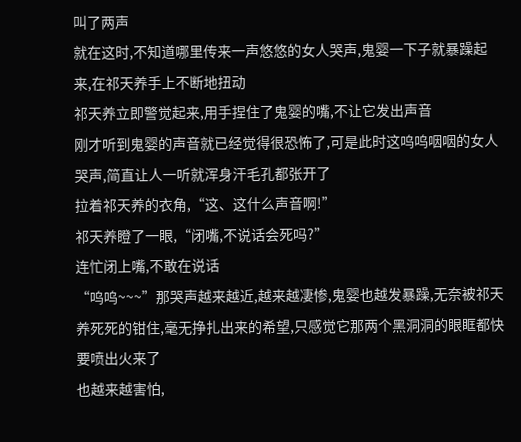叫了两声
就在这时,不知道哪里传来一声悠悠的女人哭声,鬼婴一下子就暴躁起来,在祁天养手上不断地扭动
祁天养立即警觉起来,用手捏住了鬼婴的嘴,不让它发出声音
刚才听到鬼婴的声音就已经觉得很恐怖了,可是此时这呜呜咽咽的女人哭声,简直让人一听就浑身汗毛孔都张开了
拉着祁天养的衣角,“这、这什么声音啊!”
祁天养瞪了一眼,“闭嘴,不说话会死吗?”
连忙闭上嘴,不敢在说话
“呜呜~~~”那哭声越来越近,越来越凄惨,鬼婴也越发暴躁,无奈被祁天养死死的钳住,毫无挣扎出来的希望,只感觉它那两个黑洞洞的眼眶都快要喷出火来了
也越来越害怕,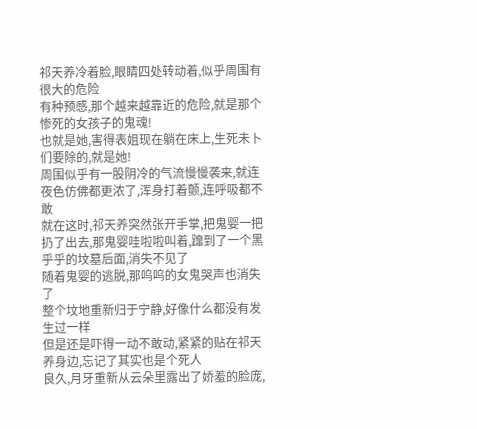祁天养冷着脸,眼睛四处转动着,似乎周围有很大的危险
有种预感,那个越来越靠近的危险,就是那个惨死的女孩子的鬼魂!
也就是她,害得表姐现在躺在床上,生死未卜
们要除的,就是她!
周围似乎有一股阴冷的气流慢慢袭来,就连夜色仿佛都更浓了,浑身打着颤,连呼吸都不敢
就在这时,祁天养突然张开手掌,把鬼婴一把扔了出去,那鬼婴哇啦啦叫着,蹿到了一个黑乎乎的坟墓后面,消失不见了
随着鬼婴的逃脱,那呜呜的女鬼哭声也消失了
整个坟地重新归于宁静,好像什么都没有发生过一样
但是还是吓得一动不敢动,紧紧的贴在祁天养身边,忘记了其实也是个死人
良久,月牙重新从云朵里露出了娇羞的脸庞,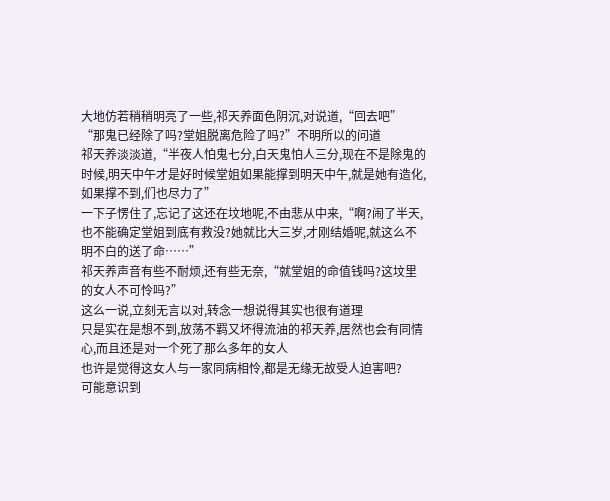大地仿若稍稍明亮了一些,祁天养面色阴沉,对说道,“回去吧”
“那鬼已经除了吗?堂姐脱离危险了吗?”不明所以的问道
祁天养淡淡道,“半夜人怕鬼七分,白天鬼怕人三分,现在不是除鬼的时候,明天中午才是好时候堂姐如果能撑到明天中午,就是她有造化,如果撑不到,们也尽力了”
一下子愣住了,忘记了这还在坟地呢,不由悲从中来,“啊?闹了半天,也不能确定堂姐到底有救没?她就比大三岁,才刚结婚呢,就这么不明不白的送了命……”
祁天养声音有些不耐烦,还有些无奈,“就堂姐的命值钱吗?这坟里的女人不可怜吗?”
这么一说,立刻无言以对,转念一想说得其实也很有道理
只是实在是想不到,放荡不羁又坏得流油的祁天养,居然也会有同情心,而且还是对一个死了那么多年的女人
也许是觉得这女人与一家同病相怜,都是无缘无故受人迫害吧?
可能意识到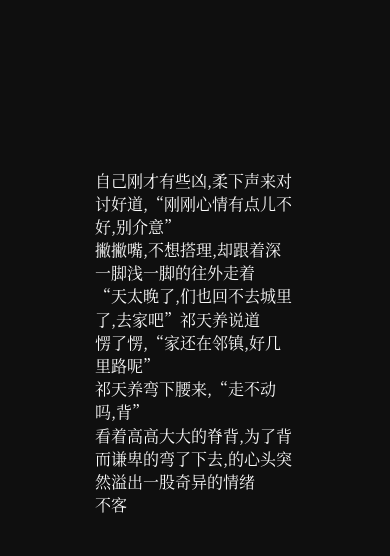自己刚才有些凶,柔下声来对讨好道,“刚刚心情有点儿不好,别介意”
撇撇嘴,不想搭理,却跟着深一脚浅一脚的往外走着
“天太晚了,们也回不去城里了,去家吧”祁天养说道
愣了愣,“家还在邻镇,好几里路呢”
祁天养弯下腰来,“走不动吗,背”
看着高高大大的脊背,为了背而谦卑的弯了下去,的心头突然溢出一股奇异的情绪
不客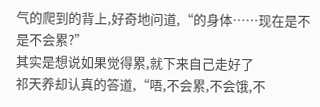气的爬到的背上,好奇地问道,“的身体……现在是不是不会累?”
其实是想说如果觉得累,就下来自己走好了
祁天养却认真的答道,“唔,不会累,不会饿,不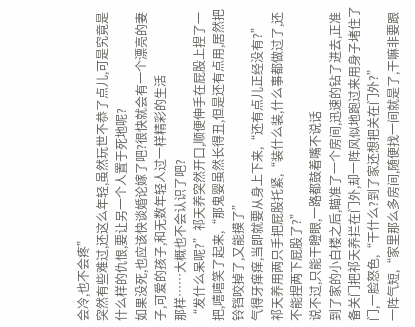会冷,也不会疼”
突然有些难过,还这么年轻,虽然玩世不恭了点儿,可是究竟是什么样的仇恨,要让另一个人置于死地呢?
如果没死,也应该快谈婚论嫁了吧?很快就会有一个漂亮的妻子,可爱的孩子,和无数年轻人过一样精彩的生活
那样……大概也不会认识了吧?
“发什么呆呢?”祁天养突然开口,顺便伸手在屁股上捏了一把,嘻嘻笑了起来,“那鬼婴虽然长得丑,但是还有点用,居然把铃铛咬掉了,又能摸了”
气得牙痒痒,当即就要从身上下来,“还有点儿正经没有?”
祁天养用两只手把屁股托紧,“装什么装,什么事都做过了,还不能捏两下屁股了?”
说不过,只能干瞪眼,一路都鼓着嘴不说话
到了家的小白楼之后,瞄准了一个房间,迅速的钻了进去,正准备关门把祁天养拦在门外,却一阵风似地跑过来用身子堵住了门,一脸怒色,“干什么?到了家还想把关在门外?”
一阵气短,“家里那么多房间,随便找一间就是了,干嘛非要跟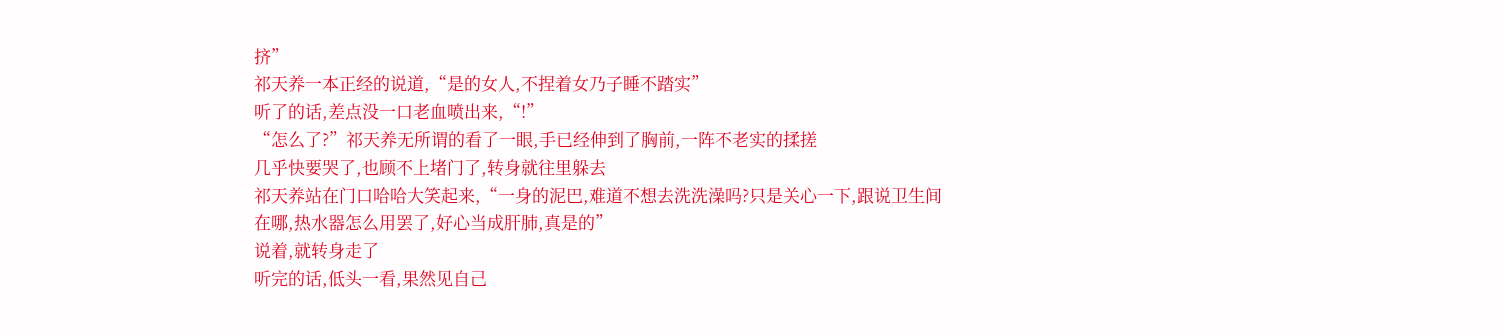挤”
祁天养一本正经的说道,“是的女人,不捏着女乃子睡不踏实”
听了的话,差点没一口老血喷出来,“!”
“怎么了?”祁天养无所谓的看了一眼,手已经伸到了胸前,一阵不老实的揉搓
几乎快要哭了,也顾不上堵门了,转身就往里躲去
祁天养站在门口哈哈大笑起来,“一身的泥巴,难道不想去洗洗澡吗?只是关心一下,跟说卫生间在哪,热水器怎么用罢了,好心当成肝肺,真是的”
说着,就转身走了
听完的话,低头一看,果然见自己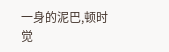一身的泥巴,顿时觉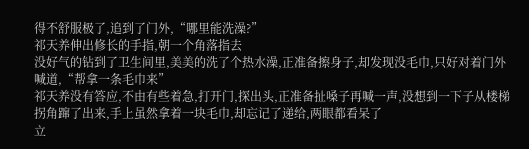得不舒服极了,追到了门外,“哪里能洗澡?”
祁天养伸出修长的手指,朝一个角落指去
没好气的钻到了卫生间里,美美的洗了个热水澡,正准备擦身子,却发现没毛巾,只好对着门外喊道,“帮拿一条毛巾来”
祁天养没有答应,不由有些着急,打开门,探出头,正准备扯嗓子再喊一声,没想到一下子从楼梯拐角蹿了出来,手上虽然拿着一块毛巾,却忘记了递给,两眼都看呆了
立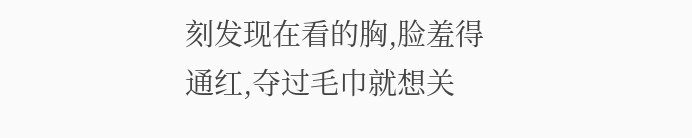刻发现在看的胸,脸羞得通红,夺过毛巾就想关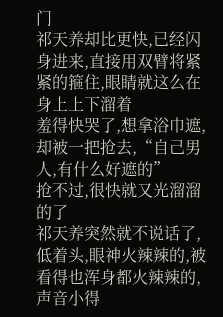门
祁天养却比更快,已经闪身进来,直接用双臂将紧紧的箍住,眼睛就这么在身上上下溜着
羞得快哭了,想拿浴巾遮,却被一把抢去,“自己男人,有什么好遮的”
抢不过,很快就又光溜溜的了
祁天养突然就不说话了,低着头,眼神火辣辣的,被看得也浑身都火辣辣的,声音小得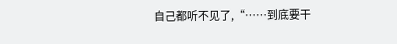自己都听不见了,“……到底要干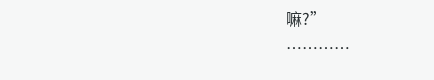嘛?”
…………